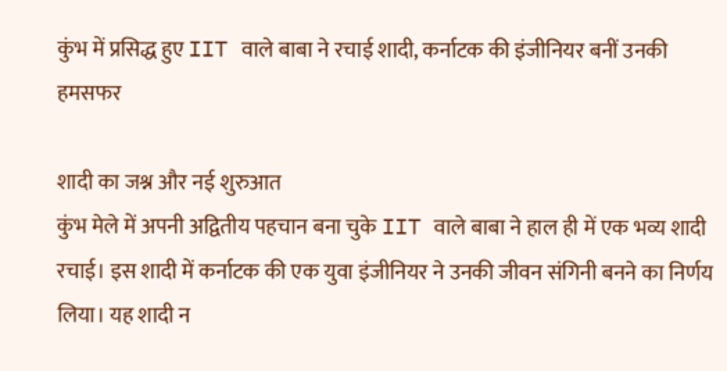कुंभ में प्रसिद्ध हुए IIT वाले बाबा ने रचाई शादी, कर्नाटक की इंजीनियर बनीं उनकी हमसफर

शादी का जश्न और नई शुरुआत
कुंभ मेले में अपनी अद्वितीय पहचान बना चुके IIT वाले बाबा ने हाल ही में एक भव्य शादी रचाई। इस शादी में कर्नाटक की एक युवा इंजीनियर ने उनकी जीवन संगिनी बनने का निर्णय लिया। यह शादी न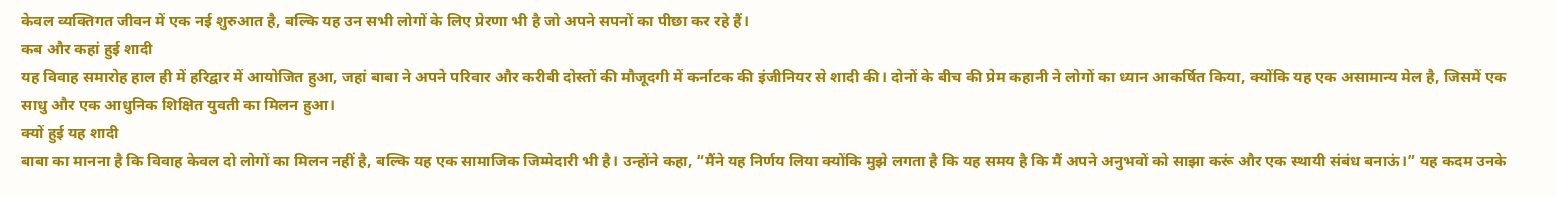केवल व्यक्तिगत जीवन में एक नई शुरुआत है, बल्कि यह उन सभी लोगों के लिए प्रेरणा भी है जो अपने सपनों का पीछा कर रहे हैं।
कब और कहां हुई शादी
यह विवाह समारोह हाल ही में हरिद्वार में आयोजित हुआ, जहां बाबा ने अपने परिवार और करीबी दोस्तों की मौजूदगी में कर्नाटक की इंजीनियर से शादी की। दोनों के बीच की प्रेम कहानी ने लोगों का ध्यान आकर्षित किया, क्योंकि यह एक असामान्य मेल है, जिसमें एक साधु और एक आधुनिक शिक्षित युवती का मिलन हुआ।
क्यों हुई यह शादी
बाबा का मानना है कि विवाह केवल दो लोगों का मिलन नहीं है, बल्कि यह एक सामाजिक जिम्मेदारी भी है। उन्होंने कहा, “मैंने यह निर्णय लिया क्योंकि मुझे लगता है कि यह समय है कि मैं अपने अनुभवों को साझा करूं और एक स्थायी संबंध बनाऊं।” यह कदम उनके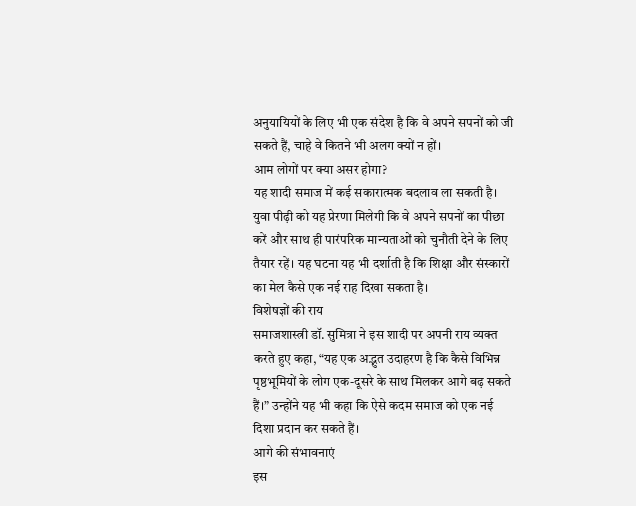अनुयायियों के लिए भी एक संदेश है कि वे अपने सपनों को जी सकते हैं, चाहे वे कितने भी अलग क्यों न हों।
आम लोगों पर क्या असर होगा?
यह शादी समाज में कई सकारात्मक बदलाव ला सकती है। युवा पीढ़ी को यह प्रेरणा मिलेगी कि वे अपने सपनों का पीछा करें और साथ ही पारंपरिक मान्यताओं को चुनौती देने के लिए तैयार रहें। यह घटना यह भी दर्शाती है कि शिक्षा और संस्कारों का मेल कैसे एक नई राह दिखा सकता है।
विशेषज्ञों की राय
समाजशास्त्री डॉ. सुमित्रा ने इस शादी पर अपनी राय व्यक्त करते हुए कहा, “यह एक अद्भुत उदाहरण है कि कैसे विभिन्न पृष्ठभूमियों के लोग एक-दूसरे के साथ मिलकर आगे बढ़ सकते हैं।” उन्होंने यह भी कहा कि ऐसे कदम समाज को एक नई दिशा प्रदान कर सकते हैं।
आगे की संभावनाएं
इस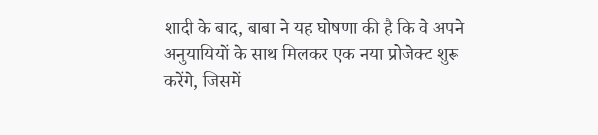शादी के बाद, बाबा ने यह घोषणा की है कि वे अपने अनुयायियों के साथ मिलकर एक नया प्रोजेक्ट शुरू करेंगे, जिसमें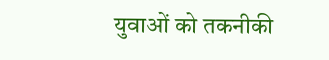युवाओं को तकनीकी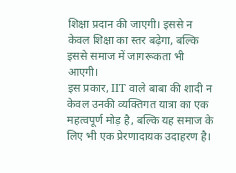शिक्षा प्रदान की जाएगी। इससे न केवल शिक्षा का स्तर बढ़ेगा, बल्कि इससे समाज में जागरूकता भी आएगी।
इस प्रकार, IIT वाले बाबा की शादी न केवल उनकी व्यक्तिगत यात्रा का एक महत्वपूर्ण मोड़ है, बल्कि यह समाज के लिए भी एक प्रेरणादायक उदाहरण है।